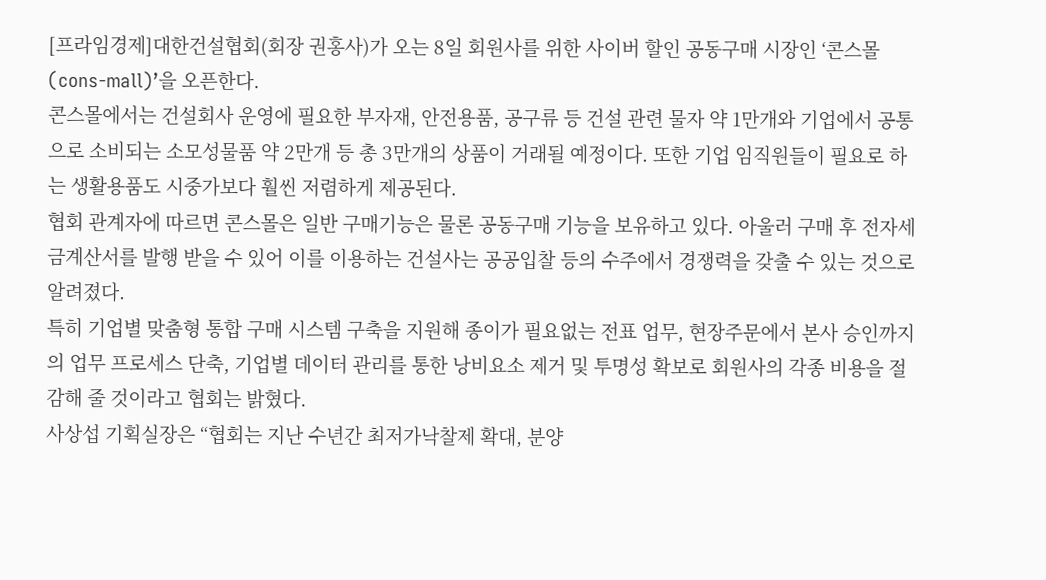[프라임경제]대한건설협회(회장 권홍사)가 오는 8일 회원사를 위한 사이버 할인 공동구매 시장인 ‘콘스몰(cons-mall)’을 오픈한다.
콘스몰에서는 건설회사 운영에 필요한 부자재, 안전용품, 공구류 등 건설 관련 물자 약 1만개와 기업에서 공통으로 소비되는 소모성물품 약 2만개 등 총 3만개의 상품이 거래될 예정이다. 또한 기업 임직원들이 필요로 하는 생활용품도 시중가보다 훨씬 저렴하게 제공된다.
협회 관계자에 따르면 콘스몰은 일반 구매기능은 물론 공동구매 기능을 보유하고 있다. 아울러 구매 후 전자세금계산서를 발행 받을 수 있어 이를 이용하는 건설사는 공공입찰 등의 수주에서 경쟁력을 갖출 수 있는 것으로 알려졌다.
특히 기업별 맞춤형 통합 구매 시스템 구축을 지원해 종이가 필요없는 전표 업무, 현장주문에서 본사 승인까지의 업무 프로세스 단축, 기업별 데이터 관리를 통한 낭비요소 제거 및 투명성 확보로 회원사의 각종 비용을 절감해 줄 것이라고 협회는 밝혔다.
사상섭 기획실장은 “협회는 지난 수년간 최저가낙찰제 확대, 분양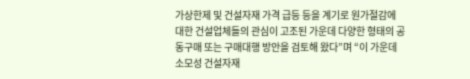가상한제 및 건설자재 가격 급등 등을 계기로 원가절감에 대한 건설업체들의 관심이 고조된 가운데 다양한 형태의 공동구매 또는 구매대행 방안을 검토해 왔다”며 “이 가운데 소모성 건설자재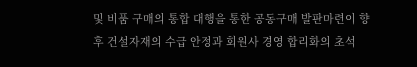및 비품 구매의 통합 대행을 통한 공동구매 발판마련이 향후 건설자재의 수급 안정과 회원사 경영 합리화의 초석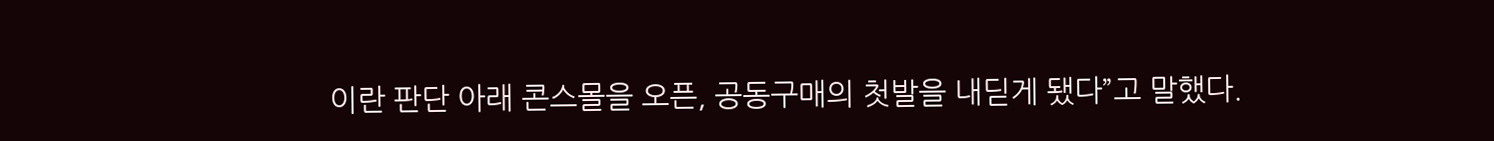이란 판단 아래 콘스몰을 오픈, 공동구매의 첫발을 내딛게 됐다”고 말했다.